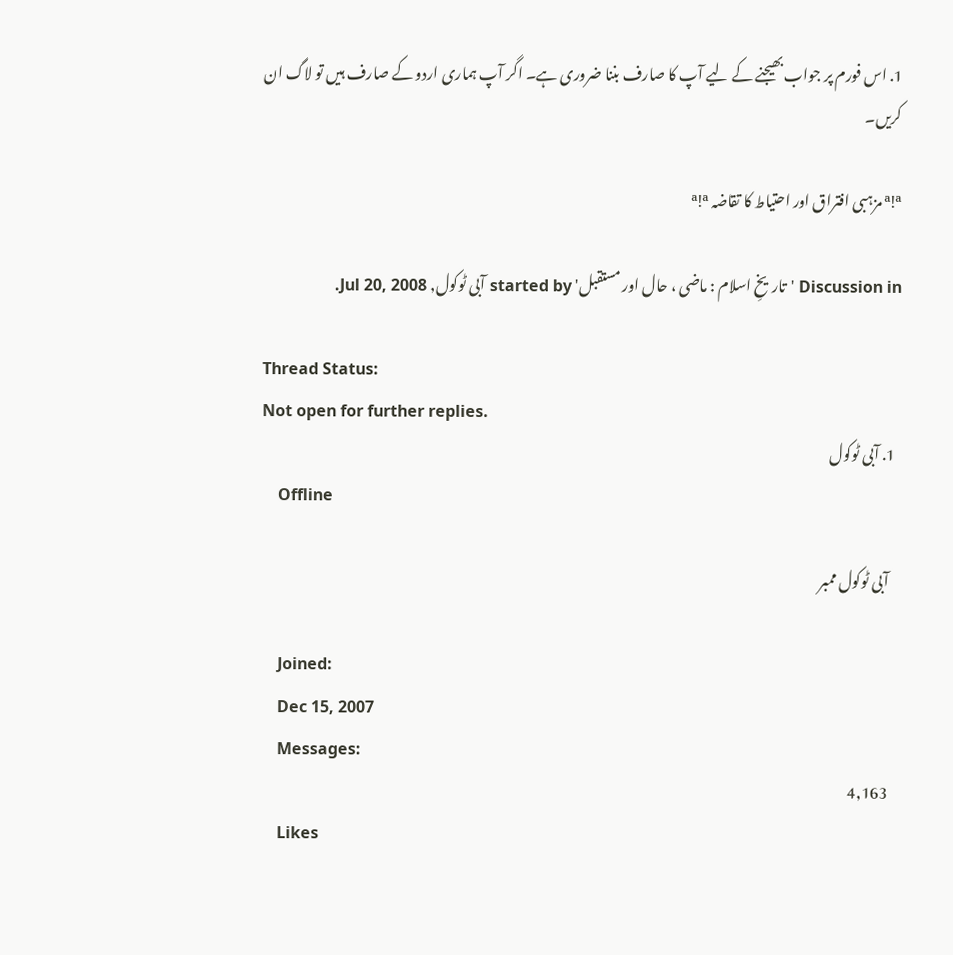1. اس فورم پر جواب بھیجنے کے لیے آپ کا صارف بننا ضروری ہے۔ اگر آپ ہماری اردو کے صارف ہیں تو لاگ ان کریں۔

ª!ª مزہبی افتراق اور احتیاط کا تقاضہ ª!ª

Discussion in 'تاریخِ اسلام : ماضی ، حال اور مستقبل' started by آبی ٹوکول, Jul 20, 2008.

Thread Status:
Not open for further replies.
  1. آبی ٹوکول
    Offline

    آبی ٹوکول ممبر

    Joined:
    Dec 15, 2007
    Messages:
    4,163
    Likes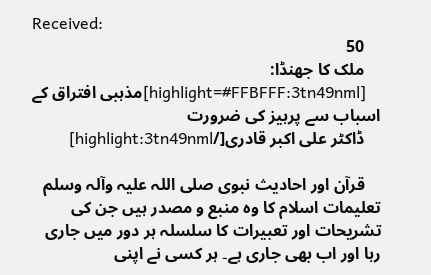Received:
    50
    ملک کا جھنڈا:
    [highlight=#FFBFFF:3tn49nml]مذہبی افتراق کے اسباب سے پرہیز کی ضرورت
    ڈاکٹر علی اکبر قادری[/highlight:3tn49nml]

    قرآن اور احادیث نبوی صلی اللہ علیہ وآلہ وسلم تعلیمات اسلام کا وہ منبع و مصدر ہیں جن کی تشریحات اور تعبیرات کا سلسلہ ہر دور میں جاری رہا اور اب بھی جاری ہے۔ ہر کسی نے اپنی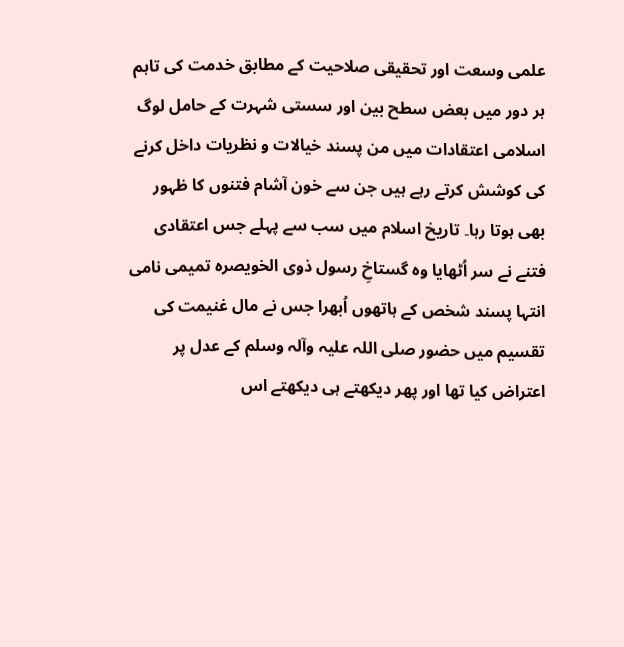علمی وسعت اور تحقیقی صلاحیت کے مطابق خدمت کی تاہم ہر دور میں بعض سطح بین اور سستی شہرت کے حامل لوگ اسلامی اعتقادات میں من پسند خیالات و نظریات داخل کرنے کی کوشش کرتے رہے ہیں جن سے خون آشام فتنوں کا ظہور بھی ہوتا رہا۔ تاریخ اسلام میں سب سے پہلے جس اعتقادی فتنے نے سر اُٹھایا وہ گستاخِ رسول ذوی الخویصرہ تمیمی نامی انتہا پسند شخص کے ہاتھوں اُبھرا جس نے مال غنیمت کی تقسیم میں حضور صلی اللہ علیہ وآلہ وسلم کے عدل پر اعتراض کیا تھا اور پھر دیکھتے ہی دیکھتے اس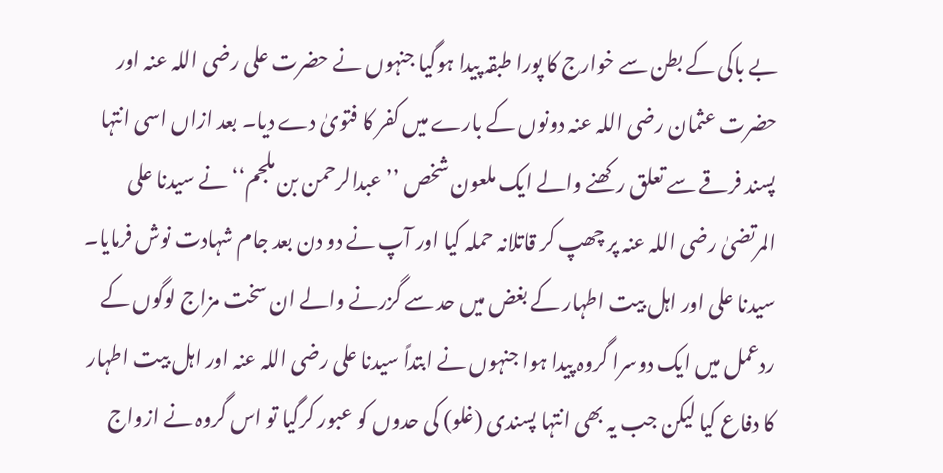بے باکی کے بطن سے خوارج کا پورا طبقہ پیدا ہوگیا جنہوں نے حضرت علی رضی اللہ عنہ اور حضرت عثمان رضی اللہ عنہ دونوں کے بارے میں کفر کا فتویٰ دے دیا۔ بعد ازاں اسی انتہا پسند فرقے سے تعلق رکھنے والے ایک ملعون شخص ’’عبدالرحمن بن ملجم‘‘ نے سیدنا علی المرتضیٰ رضی اللہ عنہ پر چھپ کر قاتلانہ حملہ کیا اور آپ نے دو دن بعد جام شہادت نوش فرمایا۔ سیدنا علی اور اہل بیت اطہار کے بغض میں حد سے گزرنے والے ان سخت مزاج لوگوں کے ردعمل میں ایک دوسرا گروہ پیدا ہوا جنہوں نے ابتداً سیدنا علی رضی اللہ عنہ اور اہل بیت اطہار کا دفاع کیا لیکن جب یہ بھی انتہا پسندی (غلو) کی حدوں کو عبور کرگیا تو اس گروہ نے ازواج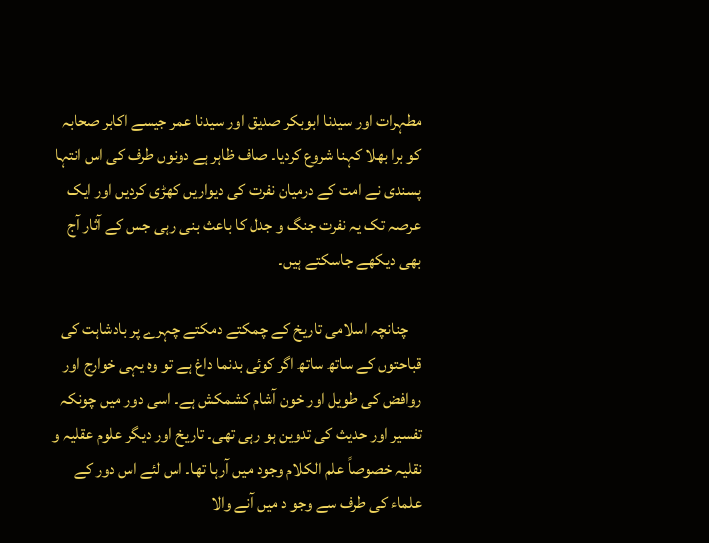مطہرات اور سیدنا ابوبکر صدیق اور سیدنا عمر جیسے اکابر صحابہ کو برا بھلا کہنا شروع کردیا۔ صاف ظاہر ہے دونوں طرف کی اس انتہا پسندی نے امت کے درمیان نفرت کی دیواریں کھڑی کردیں اور ایک عرصہ تک یہ نفرت جنگ و جدل کا باعث بنی رہی جس کے آثار آج بھی دیکھے جاسکتے ہیں۔

    چنانچہ اسلامی تاریخ کے چمکتے دمکتے چہرے پر بادشاہت کی قباحتوں کے ساتھ ساتھ اگر کوئی بدنما داغ ہے تو وہ یہی خوارج اور روافض کی طویل اور خون آشام کشمکش ہے۔ اسی دور میں چونکہ تفسیر اور حدیث کی تدوین ہو رہی تھی۔ تاریخ اور دیگر علوم عقلیہ و نقلیہ خصوصاً علم الکلام وجود میں آرہا تھا۔ اس لئے اس دور کے علماء کی طرف سے وجو د میں آنے والا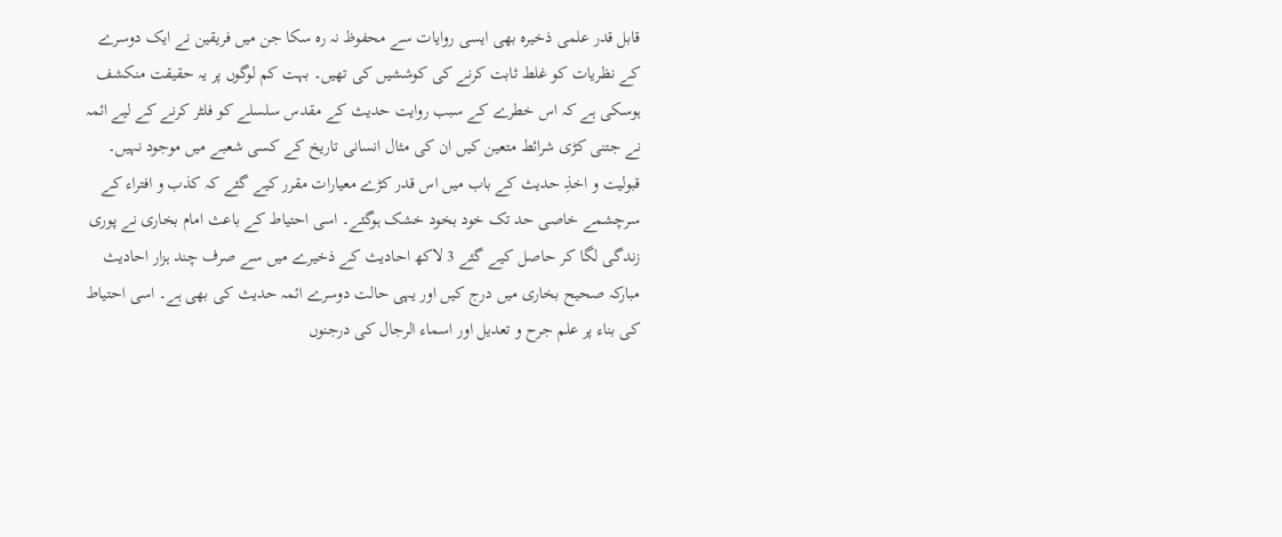قابل قدر علمی ذخیرہ بھی ایسی روایات سے محفوظ نہ رہ سکا جن میں فریقین نے ایک دوسرے کے نظریات کو غلط ثابت کرنے کی کوششیں کی تھیں۔ بہت کم لوگوں پر یہ حقیقت منکشف ہوسکی ہے کہ اس خطرے کے سبب روایت حدیث کے مقدس سلسلے کو فلٹر کرنے کے لیے ائمہ نے جتنی کڑی شرائط متعین کیں ان کی مثال انسانی تاریخ کے کسی شعبے میں موجود نہیں۔ قبولیت و اخذِ حدیث کے باب میں اس قدر کڑے معیارات مقرر کیے گئے کہ کذب و افتراء کے سرچشمے خاصی حد تک خود بخود خشک ہوگئے۔ اسی احتیاط کے باعث امام بخاری نے پوری زندگی لگا کر حاصل کیے گئے 3 لاکھ احادیث کے ذخیرے میں سے صرف چند ہزار احادیث مبارکہ صحیح بخاری میں درج کیں اور یہی حالت دوسرے ائمہ حدیث کی بھی ہے۔ اسی احتیاط کی بناء پر علم جرح و تعدیل اور اسماء الرجال کی درجنوں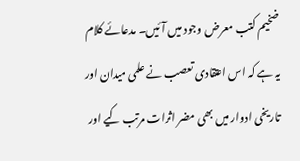ضخیم کتب معرض وجود میں آئیں۔ مدعائے کلام یہ ہے کہ اس اعتقادی تعصب نے علمی میدان اور تاریخی ادوار میں بھی مضر اثرات مرتب کیے اور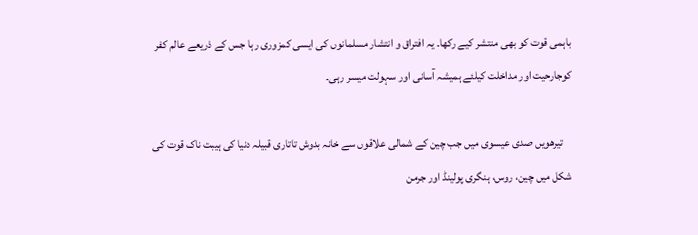باہمی قوت کو بھی منتشر کیے رکھا۔ یہ افتراق و انتشار مسلمانوں کی ایسی کمزوری رہا جس کے ذریعے عالم کفر کوجارحیت اور مداخلت کیلئے ہمیشہ آسانی اور سہولت میسر رہی۔

    تیرھویں صدی عیسوی میں جب چین کے شمالی علاقوں سے خانہ بدوش تاتاری قبیلہ دنیا کی ہیبت ناک قوت کی شکل میں چین، روس، ہنگری پولینڈ اور جرمن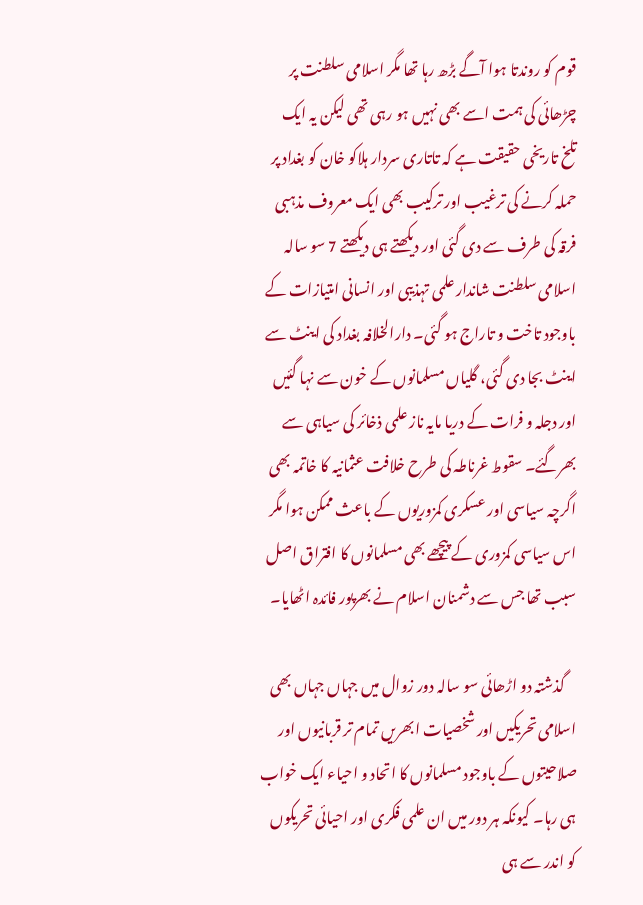قوم کو روندتا ہوا آگے بڑھ رہا تھا مگر اسلامی سلطنت پر چڑھائی کی ہمت اسے بھی نہیں ہو رہی تھی لیکن یہ ایک تلخ تاریخی حقیقت ہے کہ تاتاری سردار ہلاکو خان کو بغداد پر حملہ کرنے کی ترغیب اور ترکیب بھی ایک معروف مذہبی فرقہ کی طرف سے دی گئی اور دیکھتے ہی دیکھتے 7 سو سالہ اسلامی سلطنت شاندار علمی تہذیبی اور انسانی امتیازات کے باوجود تاخت و تاراج ہو گئی۔ دارالخلافہ بغداد کی اینٹ سے اینٹ بجا دی گئی، گلیاں مسلمانوں کے خون سے نہا گئیں اور دجلہ و فرات کے دریا مایہ ناز علمی ذخائر کی سیاہی سے بھرگئے۔ سقوط غرناطہ کی طرح خلافت عثمانیہ کا خاتمہ بھی اگرچہ سیاسی اور عسکری کمزوریوں کے باعث ممکن ہوا مگر اس سیاسی کمزوری کے پیچھے بھی مسلمانوں کا افتراق اصل سبب تھا جس سے دشمنان اسلام نے بھرپور فائدہ اٹھایا۔

    گذشتہ دو اڑھائی سو سالہ دور زوال میں جہاں جہاں بھی اسلامی تحریکیں اور شخصیات ابھریں تمام تر قربانیوں اور صلاحیتوں کے باوجود مسلمانوں کا اتحاد و احیاء ایک خواب ہی رہا۔ کیونکہ ہر دور میں ان علمی فکری اور احیائی تحریکوں کو اندر سے ہی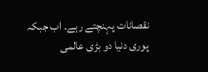نقصانات پہنچتے رہے۔ اب جبکہ پوری دنیا دو بڑی عالمی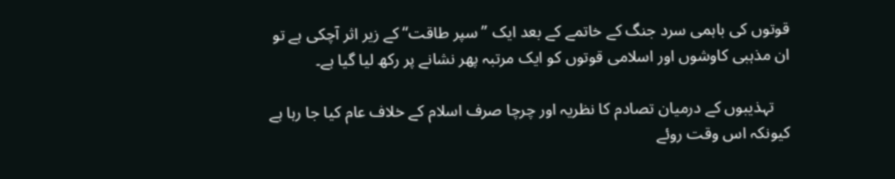قوتوں کی باہمی سرد جنگ کے خاتمے کے بعد ایک ’’سپر طاقت‘‘ کے زیر اثر آچکی ہے تو ان مذہبی کاوشوں اور اسلامی قوتوں کو ایک مرتبہ پھر نشانے پر رکھ لیا گیا ہے۔

    تہذیبوں کے درمیان تصادم کا نظریہ اور چرچا صرف اسلام کے خلاف عام کیا جا رہا ہے کیونکہ اس وقت روئے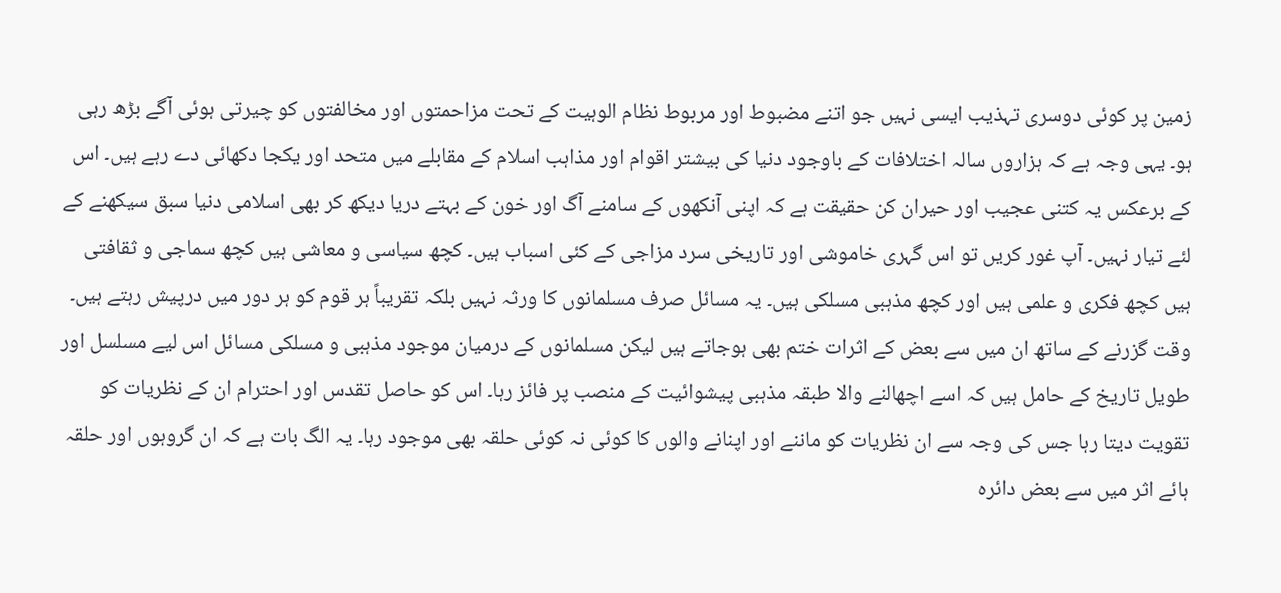زمین پر کوئی دوسری تہذیب ایسی نہیں جو اتنے مضبوط اور مربوط نظام الوہیت کے تحت مزاحمتوں اور مخالفتوں کو چیرتی ہوئی آگے بڑھ رہی ہو۔ یہی وجہ ہے کہ ہزاروں سالہ اختلافات کے باوجود دنیا کی بیشتر اقوام اور مذاہب اسلام کے مقابلے میں متحد اور یکجا دکھائی دے رہے ہیں۔ اس کے برعکس یہ کتنی عجیب اور حیران کن حقیقت ہے کہ اپنی آنکھوں کے سامنے آگ اور خون کے بہتے دریا دیکھ کر بھی اسلامی دنیا سبق سیکھنے کے لئے تیار نہیں۔ آپ غور کریں تو اس گہری خاموشی اور تاریخی سرد مزاجی کے کئی اسباب ہیں۔ کچھ سیاسی و معاشی ہیں کچھ سماجی و ثقافتی ہیں کچھ فکری و علمی ہیں اور کچھ مذہبی مسلکی ہیں۔ یہ مسائل صرف مسلمانوں کا ورثہ نہیں بلکہ تقریباً ہر قوم کو ہر دور میں درپیش رہتے ہیں۔ وقت گزرنے کے ساتھ ان میں سے بعض کے اثرات ختم بھی ہوجاتے ہیں لیکن مسلمانوں کے درمیان موجود مذہبی و مسلکی مسائل اس لیے مسلسل اور طویل تاریخ کے حامل ہیں کہ اسے اچھالنے والا طبقہ مذہبی پیشوائیت کے منصب پر فائز رہا۔ اس کو حاصل تقدس اور احترام ان کے نظریات کو تقویت دیتا رہا جس کی وجہ سے ان نظریات کو ماننے اور اپنانے والوں کا کوئی نہ کوئی حلقہ بھی موجود رہا۔ یہ الگ بات ہے کہ ان گروہوں اور حلقہ ہائے اثر میں سے بعض دائرہ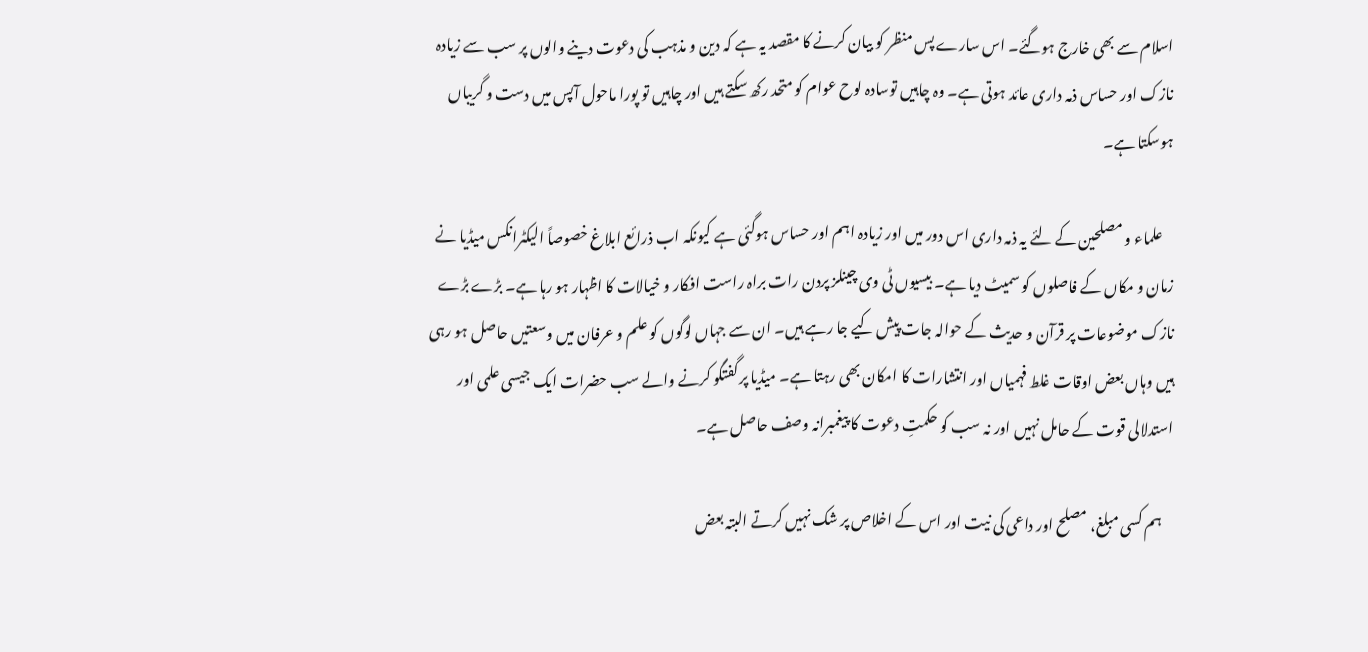اسلام سے بھی خارج ہوگئے۔ اس سارے پس منظر کو بیان کرنے کا مقصد یہ ہے کہ دین و مذہب کی دعوت دینے والوں پر سب سے زیادہ نازک اور حساس ذمہ داری عائد ہوتی ہے۔ وہ چاہیں توسادہ لوح عوام کو متحد رکھ سکتے ہیں اور چاہیں تو پورا ماحول آپس میں دست و گریباں ہوسکتا ہے۔

    علماء و مصلحین کے لئے یہ ذمہ داری اس دور میں اور زیادہ اہم اور حساس ہوگئی ہے کیونکہ اب ذرائع ابلاغ خصوصاً الیکٹرانکس میڈیا نے زمان و مکاں کے فاصلوں کو سمیٹ دیا ہے۔ بیسیوں ٹی وی چینلز پردن رات براہ راست افکار و خیالات کا اظہار ہو رہا ہے۔ بڑے بڑے نازک موضوعات پر قرآن و حدیث کے حوالہ جات پیش کیے جا رہے ہیں۔ ان سے جہاں لوگوں کو علم و عرفان میں وسعتیں حاصل ہو رہی ہیں وہاں بعض اوقات غلط فہمیاں اور انتشارات کا امکان بھی رہتا ہے۔ میڈیا پر گفتگو کرنے والے سب حضرات ایک جیسی علمی اور استدلالی قوت کے حامل نہیں اور نہ سب کو حکمتِ دعوت کا پیغمبرانہ وصف حاصل ہے۔

    ہم کسی مبلغ، مصلح اور داعی کی نیت اور اس کے اخلاص پر شک نہیں کرتے البتہ بعض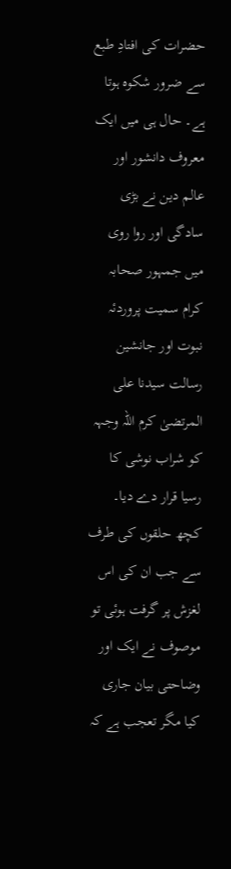حضرات کی افتادِ طبع سے ضرور شکوہ ہوتا ہے۔ حال ہی میں ایک معروف دانشور اور عالم دین نے بڑی سادگی اور روا روی میں جمہور صحابہ کرام سمیت پروردئہ نبوت اور جانشین رسالت سیدنا علی المرتضیٰ کرم اللہ وجہہ کو شراب نوشی کا رسیا قرار دے دیا۔ کچھ حلقوں کی طرف سے جب ان کی اس لغزش پر گرفت ہوئی تو موصوف نے ایک اور وضاحتی بیان جاری کیا مگر تعجب ہے کہ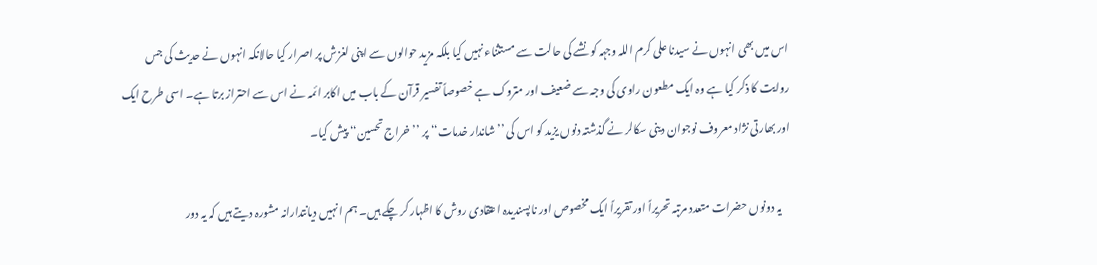اس میں بھی انہوں نے سیدنا علی کرم اللہ وجہہ کو نشے کی حالت سے مستثناء نہیں کیا بلکہ مزید حوالوں سے اپنی لغزش پر اصرار کیا حالانکہ انہوں نے حدیث کی جس روایت کا ذکر کیا ہے وہ ایک مطعون راوی کی وجہ سے ضعیف اور متروک ہے خصوصاً تفسیر قرآن کے باب میں اکابر ائمہ نے اس سے احتراز برتا ہے۔ اسی طرح ایک اور بھارتی نژاد معروف نوجوان دینی سکالر نے گذشتہ دنوں یزید کو اس کی ’’شاندار خدمات‘‘ پر ’’خراج تحسین‘‘ پیش کیا۔

    یہ دونوں حضرات متعدد مرتبہ تحریراً اور تقریراً ایک مخصوص اور ناپسندیدہ اعتقادی روش کا اظہار کر چکے ہیں۔ ہم انہیں دیانتدارانہ مشورہ دیتے ہیں کہ یہ دور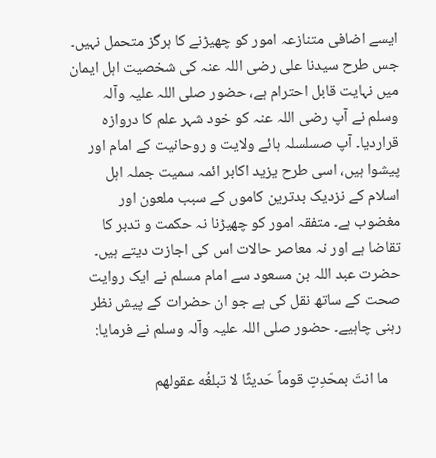ایسے اضافی متنازعہ امور کو چھیڑنے کا ہرگز متحمل نہیں۔ جس طرح سیدنا علی رضی اللہ عنہ کی شخصیت اہل ایمان میں نہایت قابل احترام ہے، حضور صلی اللہ علیہ وآلہ وسلم نے آپ رضی اللہ عنہ کو خود شہر علم کا دروازہ قراردیا۔ آپ صسلسلہ ہائے ولایت و روحانیت کے امام اور پیشوا ہیں، اسی طرح یزید اکابر ائمہ سمیت جملہ اہل اسلام کے نزدیک بدترین کاموں کے سبب ملعون اور مغضوب ہے۔ متفقہ امور کو چھیڑنا نہ حکمت و تدبر کا تقاضا ہے اور نہ معاصر حالات اس کی اجازت دیتے ہیں۔ حضرت عبد اللہ بن مسعود سے امام مسلم نے ایک روایت صحت کے ساتھ نقل کی ہے جو ان حضرات کے پیش نظر رہنی چاہیے۔ حضور صلی اللہ علیہ وآلہ وسلم نے فرمایا:

    ما انتَ بمحّدِتٍ قوماً حَديثًا لا تبلغُه عقولهم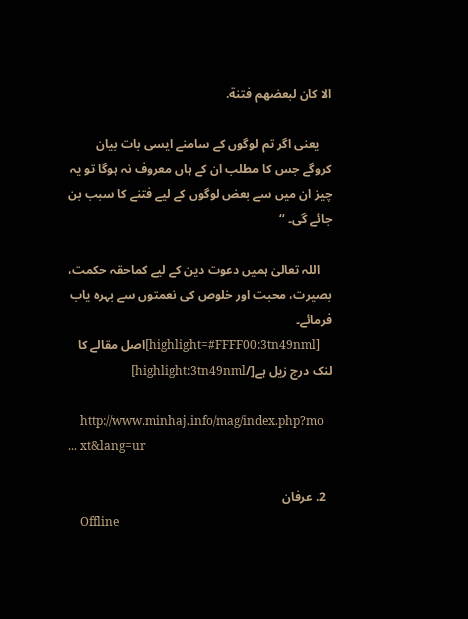الا کان لبعضهم فتنة.

    یعنی اگر تم لوگوں کے سامنے ایسی بات بیان کروگے جس کا مطلب ان کے ہاں معروف نہ ہوگا تو یہ چیز ان میں سے بعض لوگوں کے لیے فتنے کا سبب بن جائے گی۔ ‘‘

    اللہ تعالیٰ ہمیں دعوت دین کے لیے کماحقہ حکمت، بصیرت، محبت اور خلوص کی نعمتوں سے بہرہ یاب فرمائے۔
    [highlight=#FFFF00:3tn49nml]اصل مقالے کا لنک درج زیل ہے[/highlight:3tn49nml]

    http://www.minhaj.info/mag/index.php?mo ... xt&lang=ur

  2. عرفان
    Offline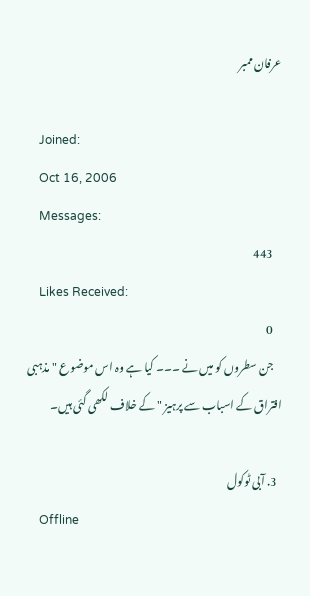عرفان ممبر

    Joined:
    Oct 16, 2006
    Messages:
    443
    Likes Received:
    0
    جن سطروں کو میں نے ۔۔۔ کیا ہے وہ اس موضوع "مذہبی افتراق کے اسباب سے پرہیز " کے خلاف لکھی گئی ہیں۔

  3. آبی ٹوکول
    Offline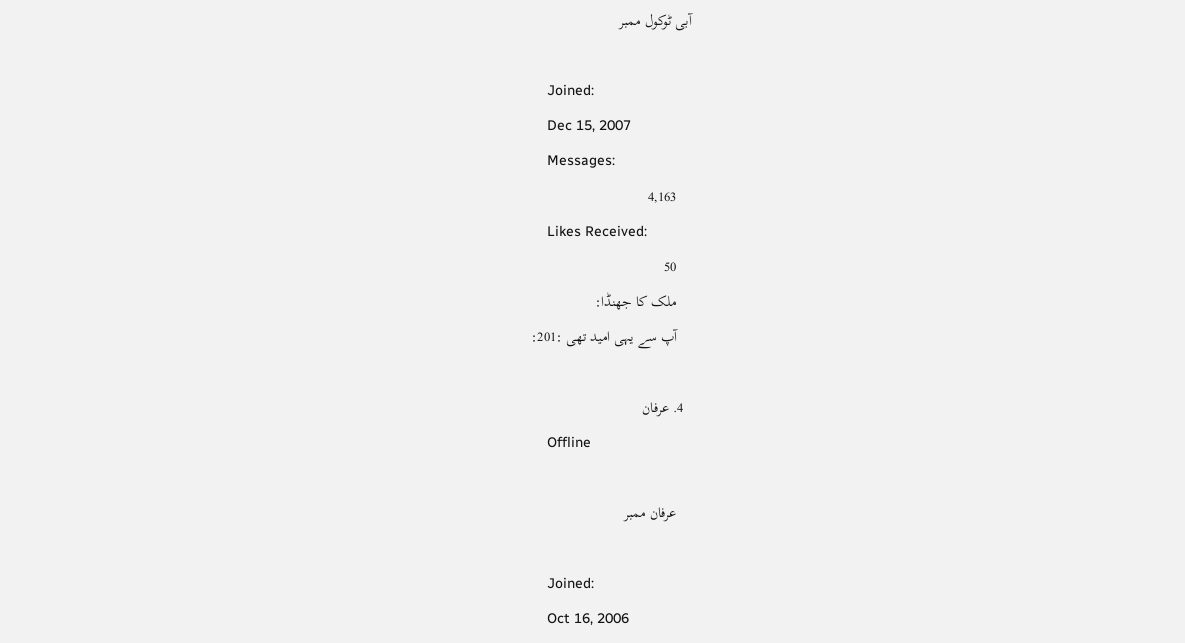آبی ٹوکول ممبر

    Joined:
    Dec 15, 2007
    Messages:
    4,163
    Likes Received:
    50
    ملک کا جھنڈا:
    آپ سے یہی امید تھی :201:

  4. عرفان
    Offline

    عرفان ممبر

    Joined:
    Oct 16, 2006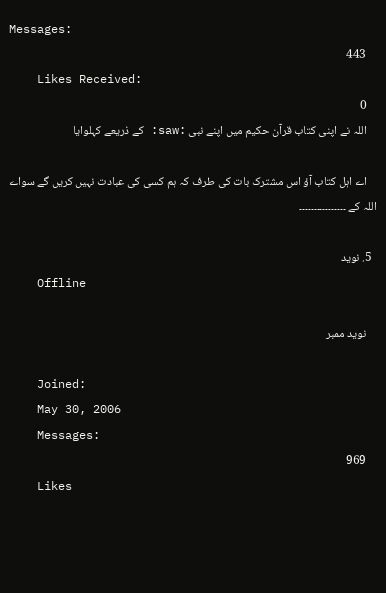Messages:
    443
    Likes Received:
    0
    اللہ نے اپنی کتاب قرآن حکیم میں اپنے نبی :saw: کے ذریعے کہلوایا

    اے اہل کتاب آؤ اس مشترک بات کی طرف کہ ہم کسی کی عبادت نہیں کریں گے سواے اللہ کے ۔۔۔۔۔۔۔۔۔۔۔۔۔۔۔۔

  5. نوید
    Offline

    نوید ممبر

    Joined:
    May 30, 2006
    Messages:
    969
    Likes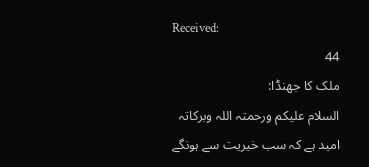Received:
    44
    ملک کا جھنڈا:
    السلام علیکم ورحمتہ اللہ وبرکاتہ
    امید ہے کہ سب خیریت سے ہونگے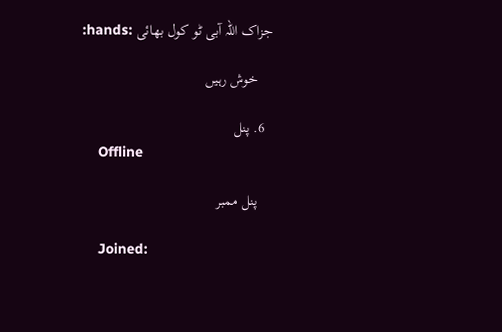جزاک اللہ آبی ٹو کول بھائی :hands:

    خوش رہیں

  6. پنل
    Offline

    پنل ممبر

    Joined: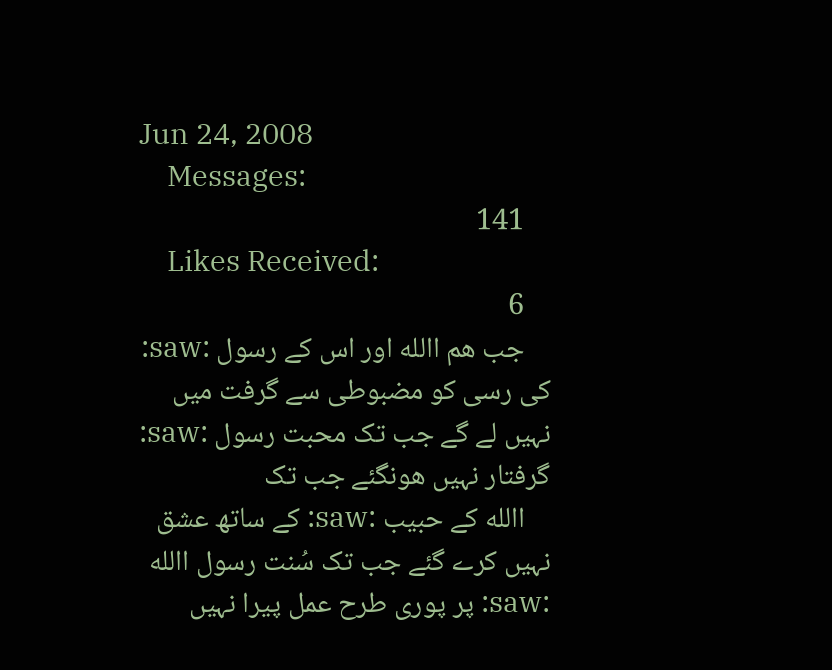Jun 24, 2008
    Messages:
    141
    Likes Received:
    6
    جب ھم االله اور اس کے رسول :saw: کی رسی کو مضبوطی سے گرفت میں نہیں لے گے جب تک محبت رسول :saw: گرفتار نہیں ھونگئے جب تک
    االله کے حبیب :saw: کے ساتھ عشق نہیں کرے گئے جب تک سُنت رسول االله :saw: پر پوری طرح عمل پیرا نہیں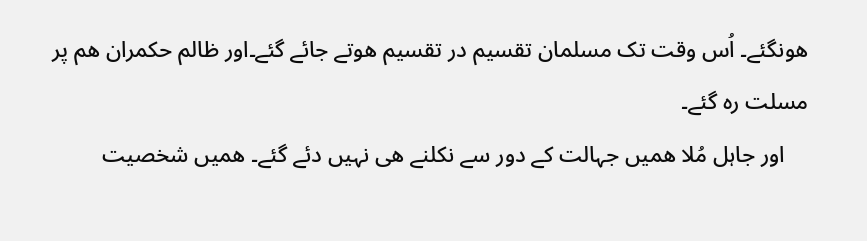ھونگئے۔ اُس وقت تک مسلمان تقسیم در تقسیم ھوتے جائے گئے۔اور ظالم حکمران ھم پر مسلت رہ گئے۔
    اور جاہل مُلا ھمیں جہالت کے دور سے نکلنے ھی نہیں دئے گئے۔ ھمیں شخصیت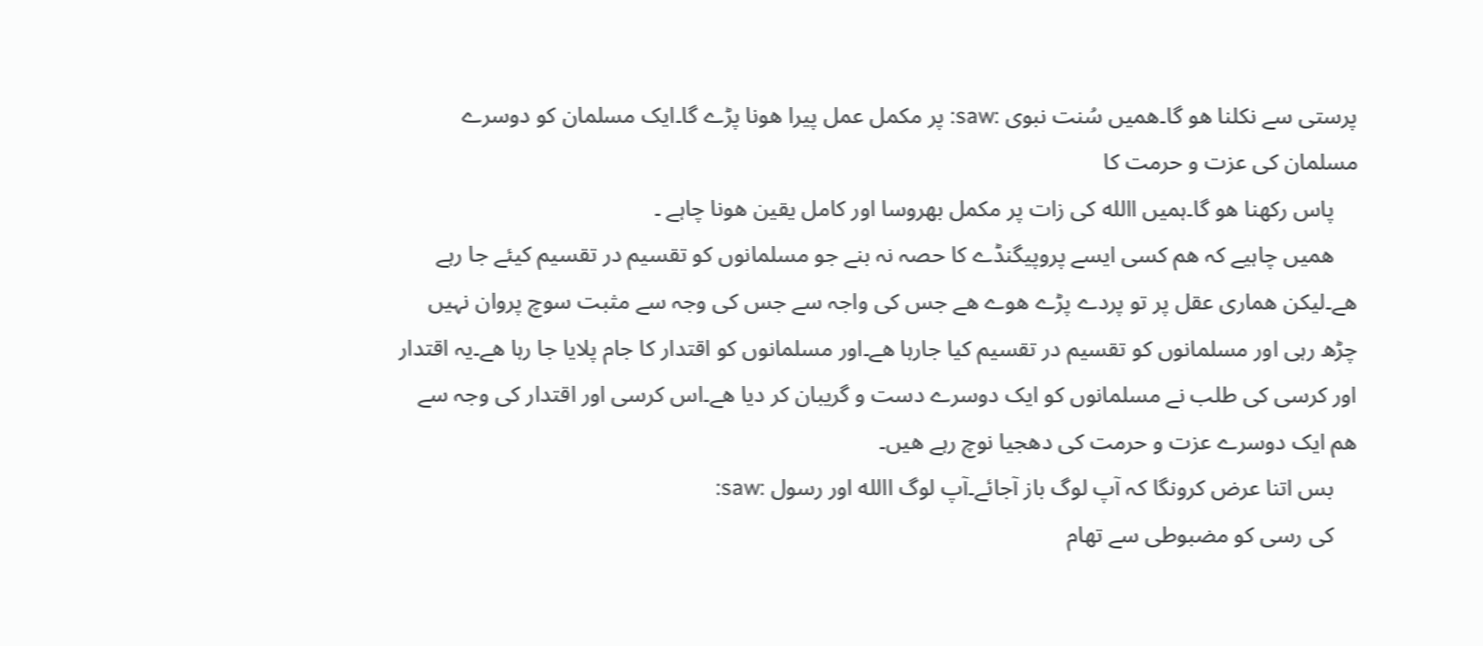پرستی سے نکلنا ھو گا۔ھمیں سُنت نبوی :saw: پر مکمل عمل پیرا ھونا پڑے گا۔ایک مسلمان کو دوسرے مسلمان کی عزت و حرمت کا
    پاس رکھنا ھو گا۔ہمیں االله کی زات پر مکمل بھروسا اور کامل یقین ھونا چاہے ۔
    ھمیں چاہیے کہ ھم کسی ایسے پروپیگنڈے کا حصہ نہ بنے جو مسلمانوں کو تقسیم در تقسیم کیئے جا رہے ھے۔لیکن ھماری عقل پر تو پردے پڑے ھوے ھے جس کی واجہ سے جس کی وجہ سے مثبت سوچ پروان نہیں چڑھ رہی اور مسلمانوں کو تقسیم در تقسیم کیا جارہا ھے۔اور مسلمانوں کو اقتدار کا جام پلایا جا رہا ھے۔یہ اقتدار اور کرسی کی طلب نے مسلمانوں کو ایک دوسرے دست و گریبان کر دیا ھے۔اس کرسی اور اقتدار کی وجہ سے ھم ایک دوسرے عزت و حرمت کی دھجیا نوچ رہے ھیں۔
    بس اتنا عرض کرونگا کہ آپ لوگ باز آجائے۔آپ لوگ االله اور رسول :saw:
    کی رسی کو مضبوطی سے تھام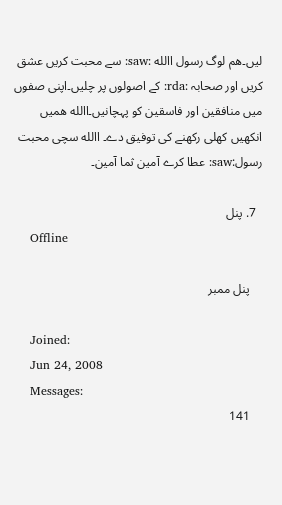لیں۔ھم لوگ رسول االله :saw: سے محبت کریں عشق کریں اور صحابہ :rda: کے اصولوں پر چلیں۔اپنی صفوں میں منافقین اور فاسقین کو پہچانیں۔االله ھمیں انکھیں کھلی رکھنے کی توفیق دے۔ االله سچی محبت رسول:saw: عطا کرے آمین ثما آمین۔

  7. پنل
    Offline

    پنل ممبر

    Joined:
    Jun 24, 2008
    Messages:
    141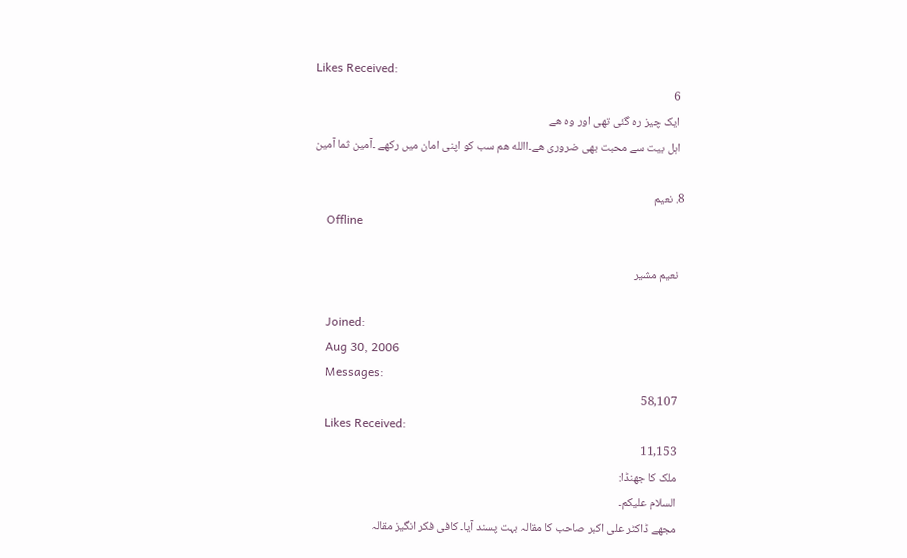Likes Received:
    6
    ایک چیز رہ گئی تھی اور وہ ھے
    اہل بیت سے محبت بھی ضروری ھے۔االله ھم سب کو اپنی امان میں رکھے ۔آمین ثما آمین

  8. نعیم
    Offline

    نعیم مشیر

    Joined:
    Aug 30, 2006
    Messages:
    58,107
    Likes Received:
    11,153
    ملک کا جھنڈا:
    السلام علیکم۔
    مجھے ڈاکٹر علی اکبر صاحب کا مقالہ بہت پسند آیا۔ کافی فکر انگیز مقالہ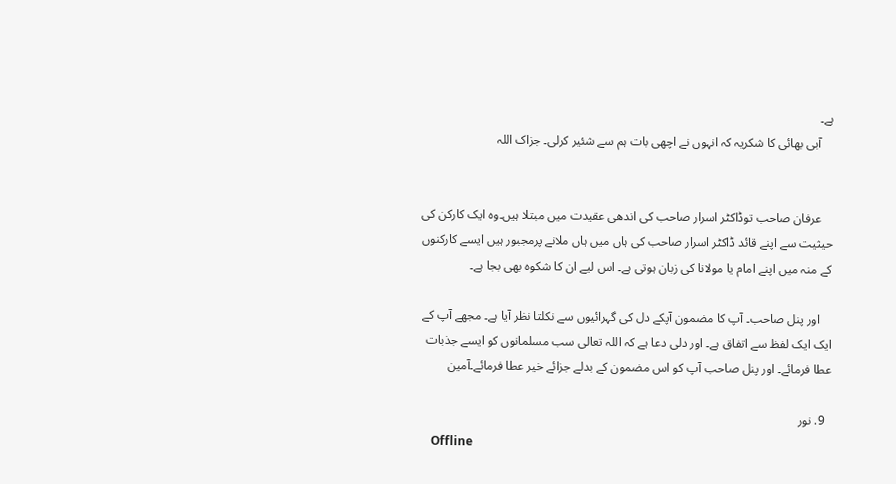ہے۔
    آبی بھائی کا شکریہ کہ انہوں نے اچھی بات ہم سے شئیر کرلی۔ جزاک اللہ


    عرفان صاحب توڈاکٹر اسرار صاحب کی اندھی عقیدت میں مبتلا ہیں۔وہ ایک کارکن کی حیثیت سے اپنے قائد ڈاکٹر اسرار صاحب کی ہاں میں ہاں ملانے پرمجبور ہیں ایسے کارکنوں کے منہ میں اپنے امام یا مولانا کی زبان ہوتی ہے۔ اس لیے ان کا شکوہ بھی بجا ہے۔

    اور پنل صاحب۔ آپ کا مضمون آپکے دل کی گہرائیوں سے نکلتا نظر آیا ہے۔ مجھے آپ کے ایک ایک لفظ سے اتفاق ہے۔ اور دلی دعا ہے کہ اللہ تعالی سب مسلمانوں کو ایسے جذبات عطا فرمائے۔ اور پنل صاحب آپ کو اس مضمون کے بدلے جزائے خیر عطا فرمائے۔آمین

  9. نور
    Offline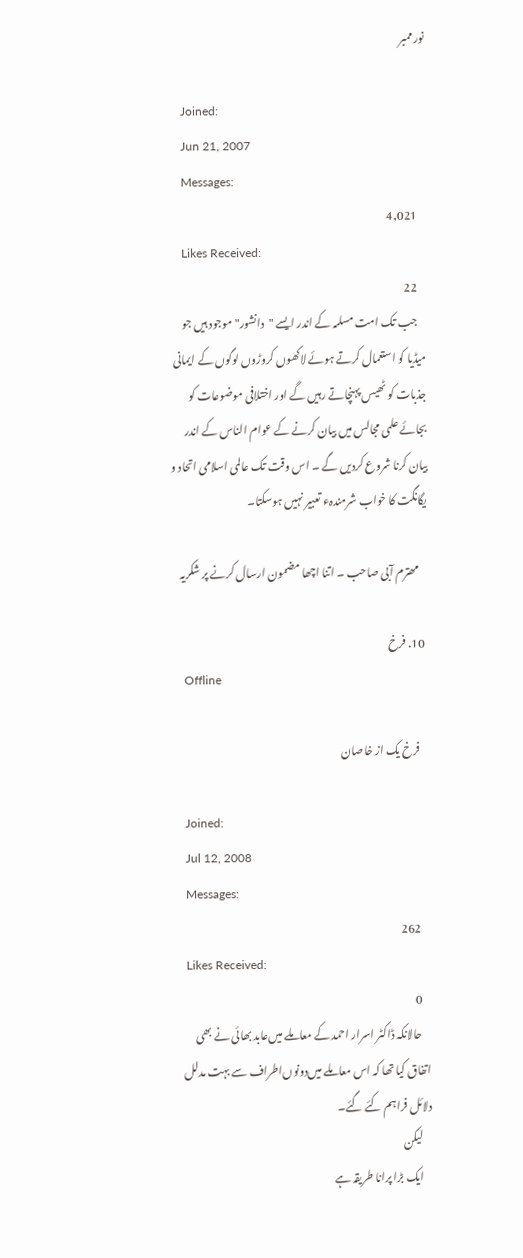نور ممبر

    Joined:
    Jun 21, 2007
    Messages:
    4,021
    Likes Received:
    22
    جب تک امت مسلمہ کے اندر ایسے "دانشور" موجود ہیں جو میڈیا کو استعمال کرتے ہوئے لاکھوں کروڑوں لوگوں کے ایمانی جذبات کو ٹھیس پہنچاتے رہیں گے اور اختلافی موضوعات کو بجائے علمی مجالس میں بیان کرنے کے عوام الناس کے اندر بیان کرنا شروع کردیں گے ۔ اس وقت تک عالمی اسلامی اتحاد و یگانگت کا خواب شرمندہء تعبیر نہیں ہوسکتا۔

    مھترم آبی صاحب ۔ اتنا اچھا مضمون ارسال کرنے پر شکریہ

  10. فرخ
    Offline

    فرخ یک از خاصان

    Joined:
    Jul 12, 2008
    Messages:
    262
    Likes Received:
    0
    حالانکہ ڈاکٹر اسرار احمد کے معاملے میں‌عابد بھائی نے بھی اتفاق کیا تھا کہ اس معاملے میں‌دونوں‌اطراف سے بہت مدلل دلائل فراہم کئے گئے۔
    لیکن
    ایک بڑا پرانا طریقہ ہے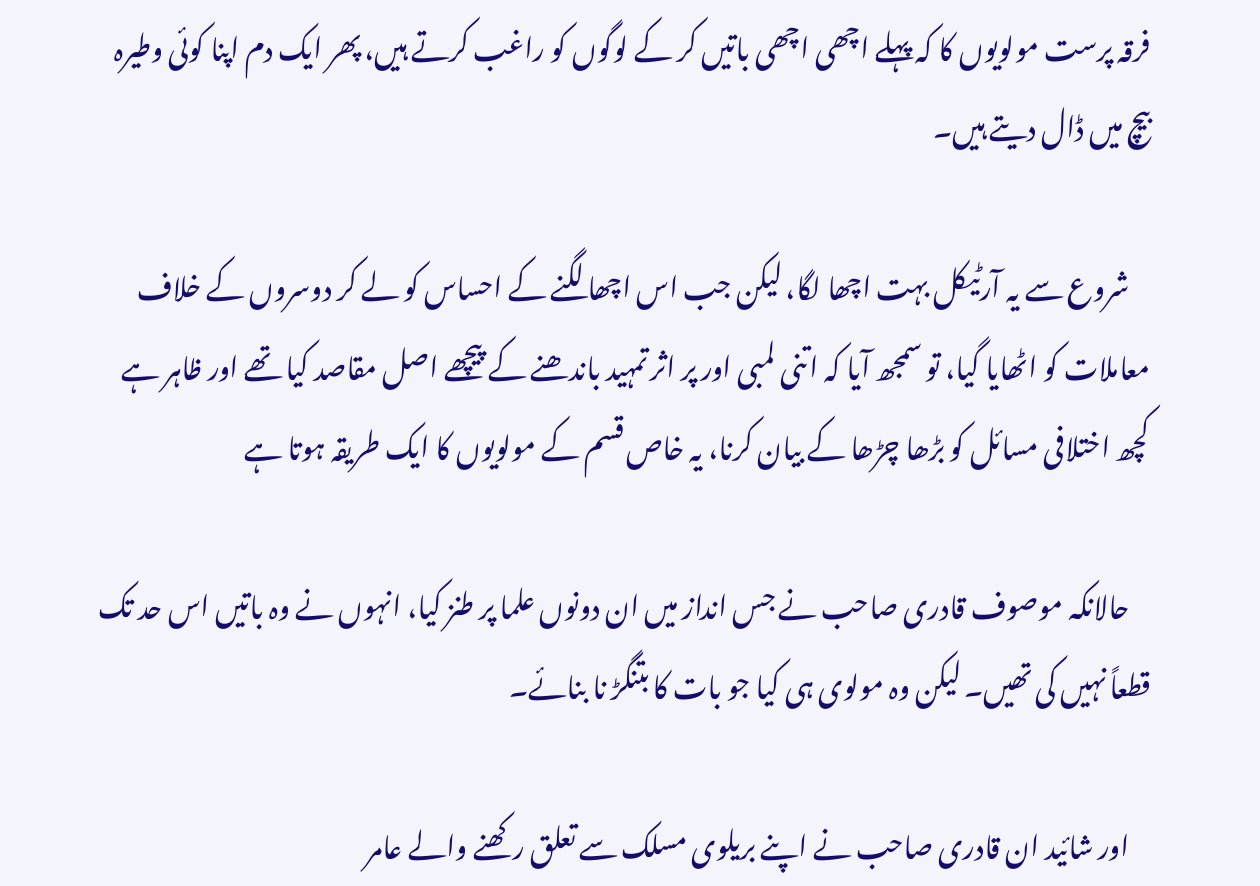فرقہ پرست مولویوں کا کہ پہلے اچھی اچھی باتیں کر کے لوگوں کو راغب کرتے ہیں، پھر ایک دم اپنا کوئی وطیرہ بیچ میں ڈال دیتے ہیں۔

    شروع سے یہ آرٹیکل بہت اچھا لگا، لیکن جب اس اچھا لگنے کے احساس کو لے کر دوسروں کے خلاف معاملات کو اٹھایا گیا، تو سمجھ آیا کہ اتنی لمبی اور پر اثر تمہید باندھنے کے پیچھے اصل مقاصد کیا تھے اور ظاہر ہے کچھ اختلافی مسائل کو بڑھا چڑھا کے بیان کرنا، یہ خاص قسم کے مولویوں کا ایک طریقہ ہوتا ہے

    حالانکہ موصوف قادری صاحب نے جس انداز میں ان دونوں علما پر طنز کیا، انہوں نے وہ باتیں اس حد تک قطعاً نہیں کی تھیں۔ لیکن وہ مولوی ہی کیا جو بات کا بتنگڑ نا بنائے۔

    اور شائید ان قادری صاحب نے اپنے بریلوی مسلک سے تعلق رکھنے والے عامر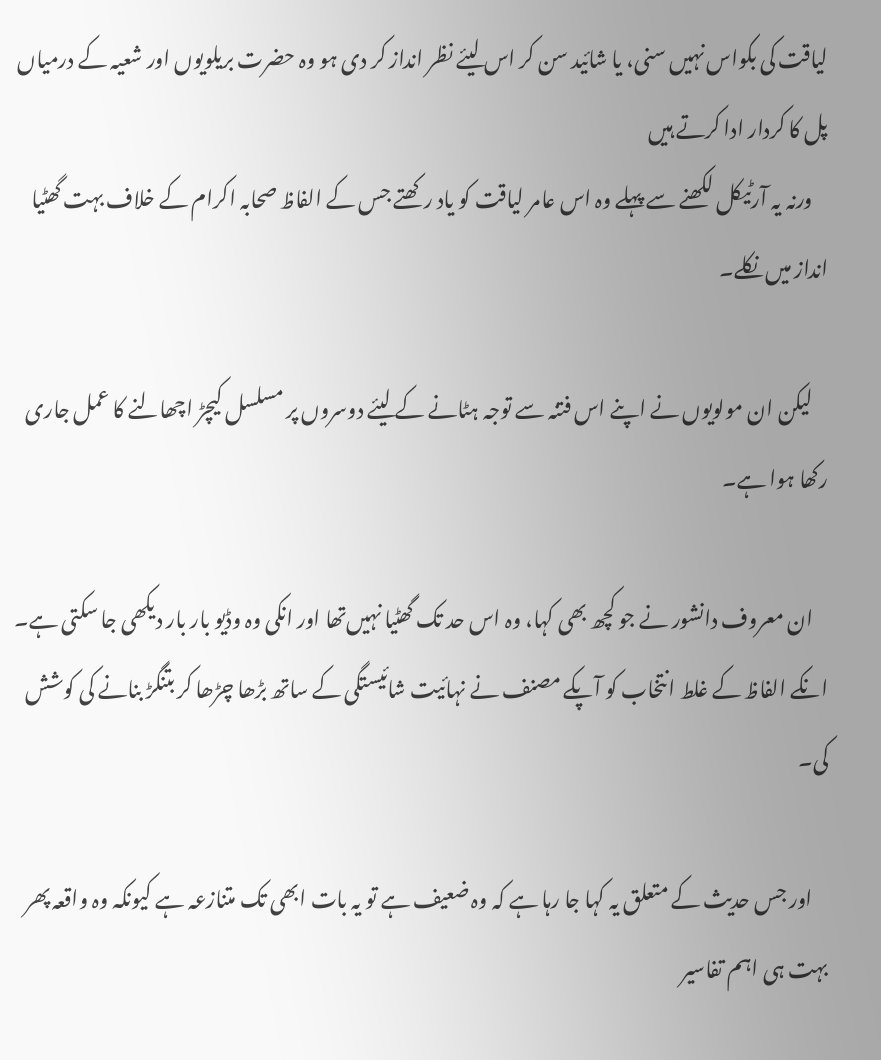لیاقت کی بکواس نہیں سنی، یا شائید سن کر اس لیئے نظر انداز کر دی ہو وہ حضرت بریلویوں اور شعیہ کے درمیاں پل کا کردار ادا کرتے ہیں
    ورنہ یہ آرٹیکل لکھنے سے پہلے وہ اس عامر لیاقت کو یاد رکھتے جس کے الفاظ صحابہ اکرام کے خلاف بہت گھٹیا انداز میں نکلے۔

    لیکن ان مولویوں نے اپنے اس فتنہ سے توجہ ہٹانے کے لیئے دوسروں پر مسلسل کیچڑ اچھالنے کا عمل جاری رکھا ہوا ہے۔

    ان معروف دانشور نے جو کچھ بھی کہا، وہ اس حد تک گھٹیا نہیں‌تھا اور انکی وہ وڈیو بار بار دیکھی جا سکتی ہے۔ انکے الفاظ کے غلط انتخاب کو آپکے مصنف نے نہائیت شائیستگی کے ساتھ بڑھا چڑھا کر بتنگڑ بنانے کی کوشش کی۔

    اور جس حدیث کے متعلق یہ کہا جا رہا ہے کہ وہ ضعیف ہے تو یہ بات ابھی تک متنازعہ ہے کیونکہ وہ واقعہ پھر بہت ہی اہم تفاسیر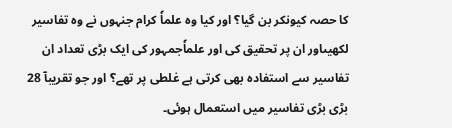کا حصہ کیونکر بن گیا؟ اور کیا وہ علماٗ کرام جنہوں نے وہ تفاسیر لکھیںاور ان پر تحقیق کی اور علماٗجمہور کی ایک بڑی تعداد ان تفاسیر سے استفادہ بھی کرتی ہے غلطی پر تھے؟ اور جو تقریبآ 28 بڑی بڑی تفاسیر میں استعمال ہوئی۔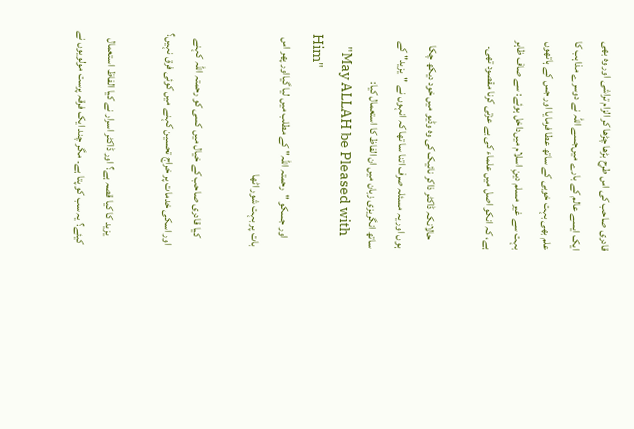قادری صاحب کی اس طرح بڑھا چڑھا کر الزام تراشی اور وہ بھی ایک ایسے عالم کے بارے میں‌جسے اللہ نے دوسرے مذاہب کا علم بھی بہت خوبی کے ساتھ عطا فرمایا اور جس کے ہاتھوں‌ بہت سے غیر مسلم دینِ اسلام میں‌داخل ہوئے: سے صاف ظاہر ہے، کہ انکو اصل میں علماء کی بے عزتی کرنا مقصود تھی۔

    حالانکہ ڈاکٹر ذاکر نائیک کی وہ وڈیو میں خود دیکھ چکا ہوں اور یہ مسئلہ صرف اتنا سا تھا کہ انہوں نے "یزید" کے ساتھ انگریزی زبان میں ان الفاظ کا استعمال کیا:
    "May ALLAH be Pleased with Him"
    اور جسکو "رحمتہ اللہ" کے مطلب میں لیا گیااور پھر اس بات پر بہت شور اٹھا

    کیا قادری صاحب کے خیال میں کسی کو رحمتہ اللہ کہنے اور اسکی خدمات پر خراج تحسین کہنے میں کوئی فرق نہیں؟

    یزید کا کیا قصہ ہے؟ اور ڈاکٹر اسرار نے کیا الفاظ استعمال کیئے؟ یہ سب کو پتا ہے۔ مگر چند ایک فرقہ پرست مولویوں نے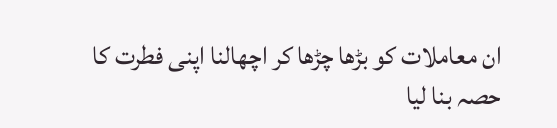ان معاملات کو بڑھا چڑھا کر اچھالنا اپنی فطرت کا حصہ بنا لیا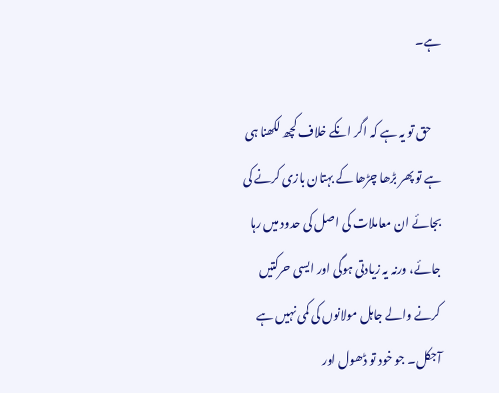ہے۔

    حق تو یہ ہے کہ اگر انکے خلاف کچھ لکھنا ہی ہے تو پھر بڑھا چڑھا کے بہتان بازی کرنے کی بجائے ان معاملات کی اصل کی حدود میں رہا جائے، ورنہ یہ زیادتی ہوگی اور ایسی حرکتیں کرنے والے جاہل مولانوں کی کمی نہیں ہے آجکل۔ جو خود تو ڈھول اور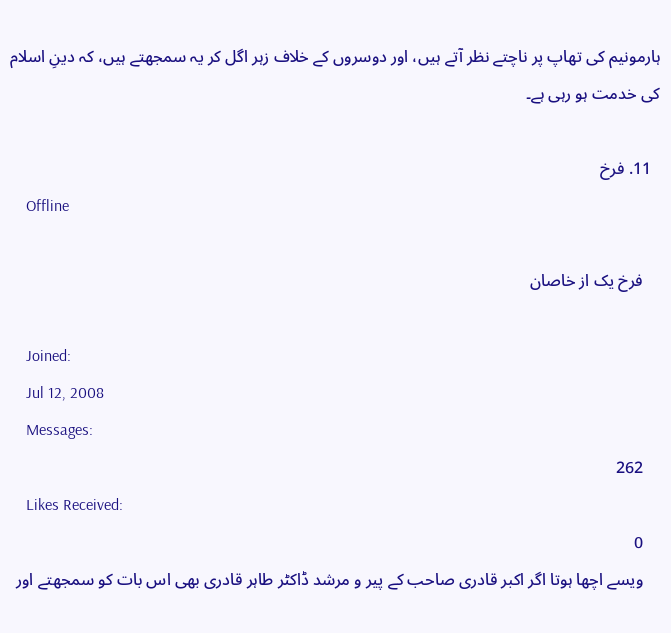ہارمونیم کی تھاپ پر ناچتے نظر آتے ہیں، اور دوسروں کے خلاف زہر اگل کر یہ سمجھتے ہیں، کہ دینِ اسلام کی خدمت ہو رہی ہے۔

  11. فرخ
    Offline

    فرخ یک از خاصان

    Joined:
    Jul 12, 2008
    Messages:
    262
    Likes Received:
    0
    ویسے اچھا ہوتا اگر اکبر قادری صاحب کے پیر و مرشد ڈاکٹر طاہر قادری بھی اس بات کو سمجھتے اور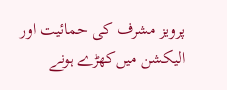پرویز مشرف کی حمائیت اور الیکشن میں‌کھڑے ہونے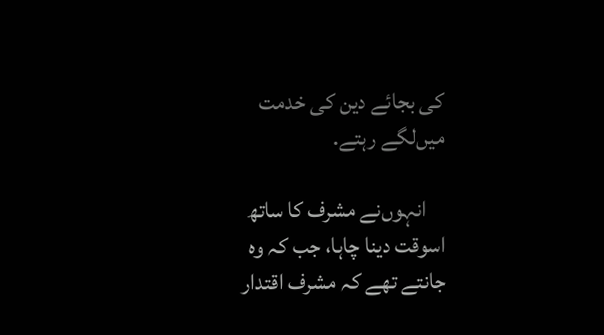کی بجائے دین کی خدمت میں‌لگے رہتے.

    انہوں‌نے مشرف کا ساتھ اسوقت دینا چاہا، جب کہ وہ جانتے تھے کہ مشرف اقتدار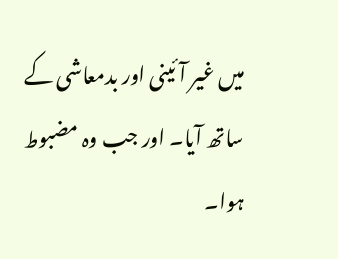میں غیر آئینی اور بدمعاشی کے ساتھ آیا۔ اور جب وہ مضبوط ہوا۔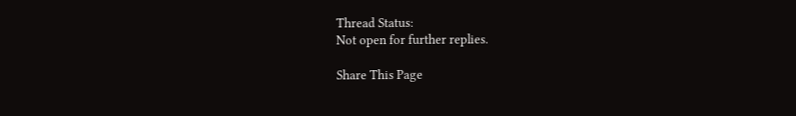Thread Status:
Not open for further replies.

Share This Page